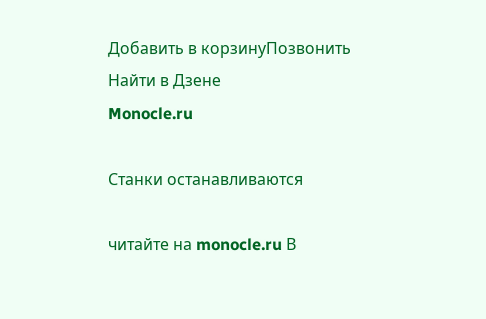Добавить в корзинуПозвонить
Найти в Дзене
Monocle.ru

Станки останавливаются

читайте на monocle.ru В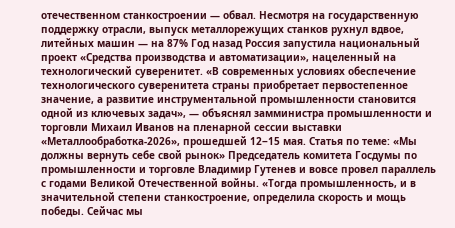отечественном станкостроении — обвал. Несмотря на государственную поддержку отрасли, выпуск металлорежущих станков рухнул вдвое, литейных машин — на 87% Год назад Россия запустила национальный проект «Средства производства и автоматизации», нацеленный на технологический суверенитет. «В современных условиях обеспечение технологического суверенитета страны приобретает первостепенное значение, а развитие инструментальной промышленности становится одной из ключевых задач», — объяснял замминистра промышленности и торговли Михаил Иванов на пленарной сессии выставки «Металлообработка-2026», прошедшей 12‒15 мая. Статья по теме: «Мы должны вернуть себе свой рынок» Председатель комитета Госдумы по промышленности и торговле Владимир Гутенев и вовсе провел параллель с годами Великой Отечественной войны. «Тогда промышленность, и в значительной степени станкостроение, определила скорость и мощь победы. Сейчас мы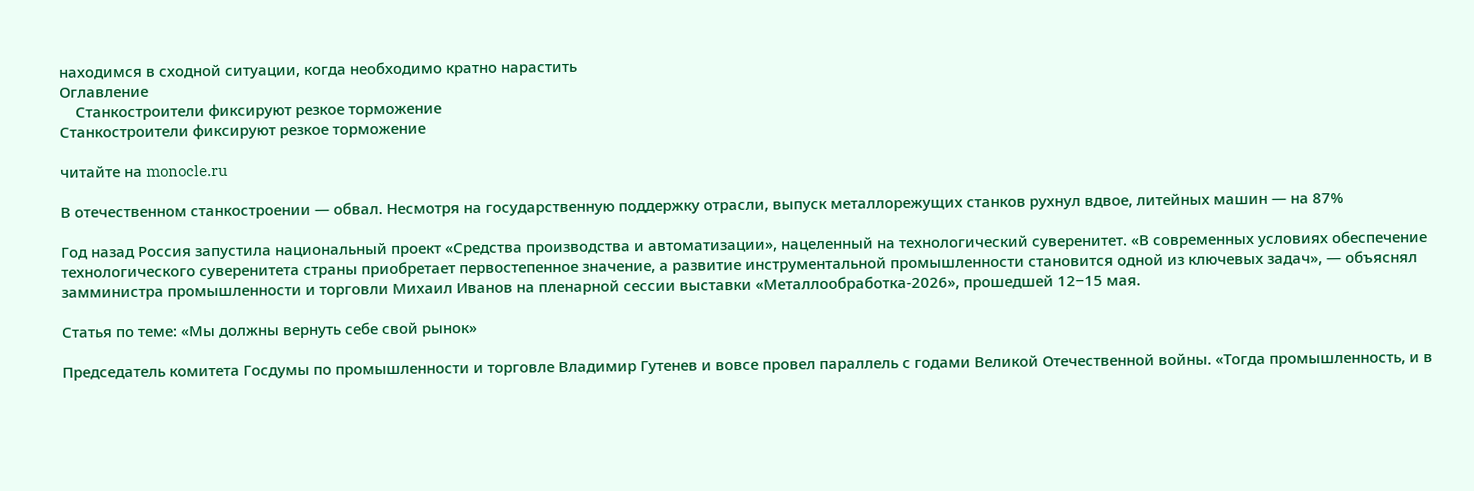находимся в сходной ситуации, когда необходимо кратно нарастить
Оглавление
    Станкостроители фиксируют резкое торможение
Станкостроители фиксируют резкое торможение

читайте на monocle.ru

В отечественном станкостроении — обвал. Несмотря на государственную поддержку отрасли, выпуск металлорежущих станков рухнул вдвое, литейных машин — на 87%

Год назад Россия запустила национальный проект «Средства производства и автоматизации», нацеленный на технологический суверенитет. «В современных условиях обеспечение технологического суверенитета страны приобретает первостепенное значение, а развитие инструментальной промышленности становится одной из ключевых задач», — объяснял замминистра промышленности и торговли Михаил Иванов на пленарной сессии выставки «Металлообработка-2026», прошедшей 12‒15 мая.

Статья по теме: «Мы должны вернуть себе свой рынок»

Председатель комитета Госдумы по промышленности и торговле Владимир Гутенев и вовсе провел параллель с годами Великой Отечественной войны. «Тогда промышленность, и в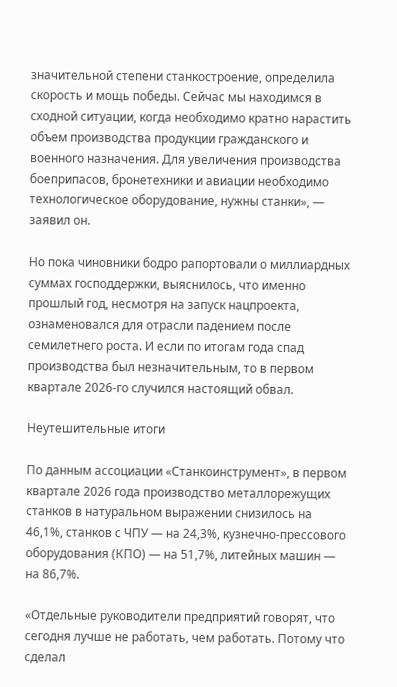значительной степени станкостроение, определила скорость и мощь победы. Сейчас мы находимся в сходной ситуации, когда необходимо кратно нарастить объем производства продукции гражданского и военного назначения. Для увеличения производства боеприпасов, бронетехники и авиации необходимо технологическое оборудование, нужны станки», — заявил он.

Но пока чиновники бодро рапортовали о миллиардных суммах господдержки, выяснилось, что именно прошлый год, несмотря на запуск нацпроекта, ознаменовался для отрасли падением после семилетнего роста. И если по итогам года спад производства был незначительным, то в первом квартале 2026-го случился настоящий обвал.

Неутешительные итоги

По данным ассоциации «Станкоинструмент», в первом квартале 2026 года производство металлорежущих станков в натуральном выражении снизилось на 46,1%, станков с ЧПУ — на 24,3%, кузнечно-прессового оборудования (КПО) — на 51,7%, литейных машин — на 86,7%.

«Отдельные руководители предприятий говорят, что сегодня лучше не работать, чем работать. Потому что сделал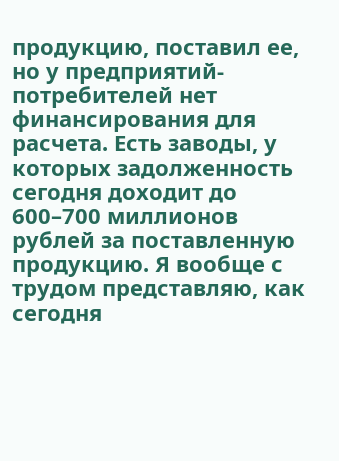продукцию, поставил ее, но у предприятий-потребителей нет финансирования для расчета. Есть заводы, у которых задолженность сегодня доходит до 600–700 миллионов рублей за поставленную продукцию. Я вообще с трудом представляю, как сегодня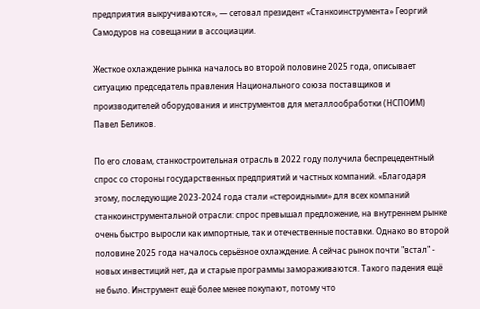предприятия выкручиваются», — сетовал президент «Станкоинструмента» Георгий Самодуров на совещании в ассоциации.

Жесткое охлаждение рынка началось во второй половине 2025 года, описывает ситуацию председатель правления Национального союза поставщиков и производителей оборудования и инструментов для металлообработки (НСПОИМ) Павел Беликов.

По его словам, станкостроительная отрасль в 2022 году получила беспрецедентный спрос со стороны государственных предприятий и частных компаний. «Благодаря этому, последующие 2023-2024 года стали «стероидными» для всех компаний станкоинструментальной отрасли: спрос превышал предложение, на внутреннем рынке очень быстро выросли как импортные, так и отечественные поставки. Однако во второй половине 2025 года началось серьёзное охлаждение. А сейчас рынок почти "встал" - новых инвестиций нет, да и старые программы замораживаются. Такого падения ещё не было. Инструмент ещё более менее покупают, потому что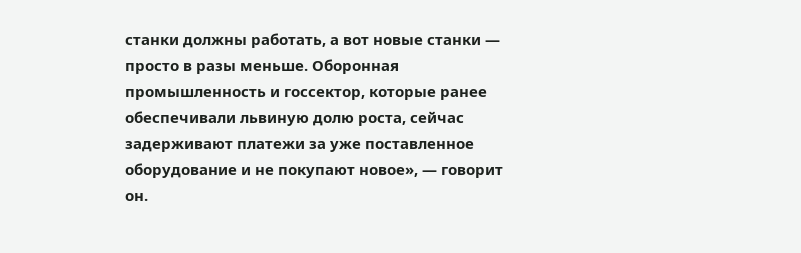станки должны работать, а вот новые станки — просто в разы меньше. Оборонная промышленность и госсектор, которые ранее обеспечивали львиную долю роста, сейчас задерживают платежи за уже поставленное оборудование и не покупают новое», — говорит он.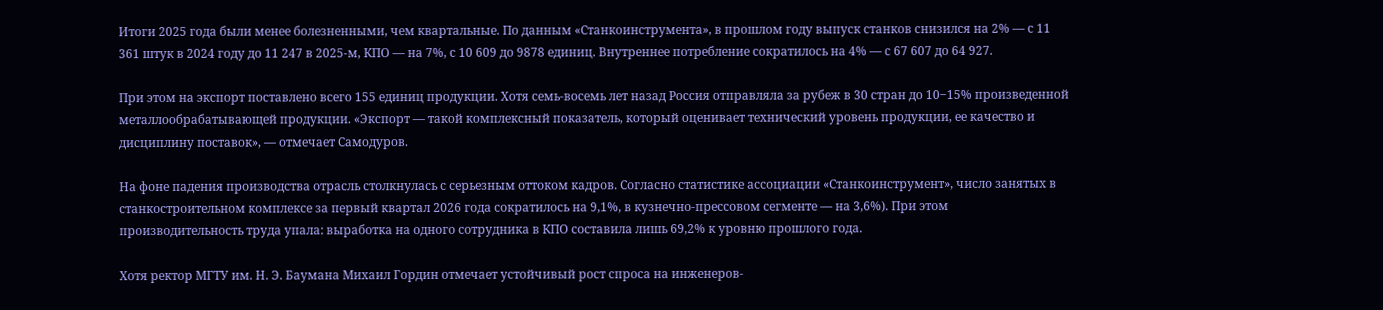Итоги 2025 года были менее болезненными, чем квартальные. По данным «Станкоинструмента», в прошлом году выпуск станков снизился на 2% — с 11 361 штук в 2024 году до 11 247 в 2025-м, КПО — на 7%, с 10 609 до 9878 единиц. Внутреннее потребление сократилось на 4% — с 67 607 до 64 927.

При этом на экспорт поставлено всего 155 единиц продукции. Хотя семь-восемь лет назад Россия отправляла за рубеж в 30 стран до 10‒15% произведенной металлообрабатывающей продукции. «Экспорт — такой комплексный показатель, который оценивает технический уровень продукции, ее качество и дисциплину поставок», — отмечает Самодуров.

На фоне падения производства отрасль столкнулась с серьезным оттоком кадров. Согласно статистике ассоциации «Станкоинструмент», число занятых в станкостроительном комплексе за первый квартал 2026 года сократилось на 9,1%, в кузнечно-прессовом сегменте — на 3,6%). При этом производительность труда упала: выработка на одного сотрудника в КПО составила лишь 69,2% к уровню прошлого года.

Хотя ректор МГТУ им. Н. Э. Баумана Михаил Гордин отмечает устойчивый рост спроса на инженеров-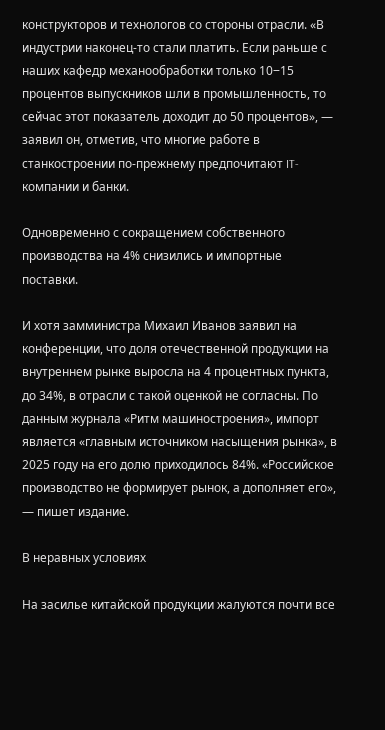конструкторов и технологов со стороны отрасли. «В индустрии наконец-то стали платить. Если раньше с наших кафедр механообработки только 10‒15 процентов выпускников шли в промышленность, то сейчас этот показатель доходит до 50 процентов», — заявил он, отметив, что многие работе в станкостроении по-прежнему предпочитают IT-компании и банки.

Одновременно с сокращением собственного производства на 4% снизились и импортные поставки.

И хотя замминистра Михаил Иванов заявил на конференции, что доля отечественной продукции на внутреннем рынке выросла на 4 процентных пункта, до 34%, в отрасли с такой оценкой не согласны. По данным журнала «Ритм машиностроения», импорт является «главным источником насыщения рынка», в 2025 году на его долю приходилось 84%. «Российское производство не формирует рынок, а дополняет его», — пишет издание.

В неравных условиях

На засилье китайской продукции жалуются почти все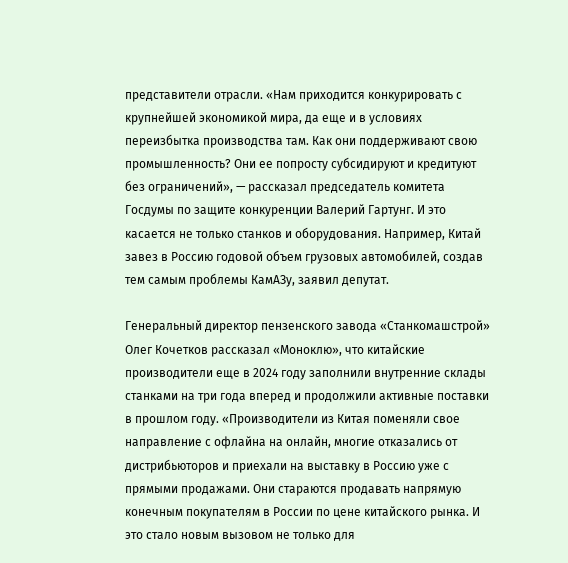представители отрасли. «Нам приходится конкурировать с крупнейшей экономикой мира, да еще и в условиях переизбытка производства там. Как они поддерживают свою промышленность? Они ее попросту субсидируют и кредитуют без ограничений», — рассказал председатель комитета Госдумы по защите конкуренции Валерий Гартунг. И это касается не только станков и оборудования. Например, Китай завез в Россию годовой объем грузовых автомобилей, создав тем самым проблемы КамАЗу, заявил депутат.

Генеральный директор пензенского завода «Станкомашстрой» Олег Кочетков рассказал «Моноклю», что китайские производители еще в 2024 году заполнили внутренние склады станками на три года вперед и продолжили активные поставки в прошлом году. «Производители из Китая поменяли свое направление с офлайна на онлайн, многие отказались от дистрибьюторов и приехали на выставку в Россию уже с прямыми продажами. Они стараются продавать напрямую конечным покупателям в России по цене китайского рынка. И это стало новым вызовом не только для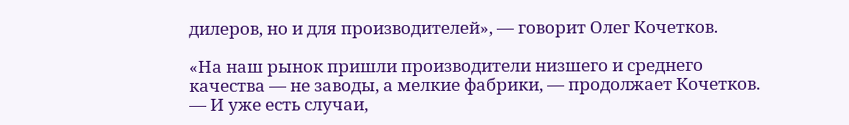дилеров, но и для производителей», — говорит Олег Кочетков.

«На наш рынок пришли производители низшего и среднего качества — не заводы, а мелкие фабрики, — продолжает Кочетков. — И уже есть случаи,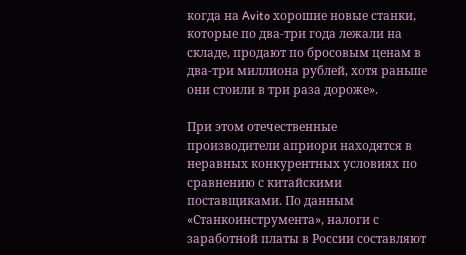когда на Avito хорошие новые станки, которые по два-три года лежали на складе, продают по бросовым ценам в два-три миллиона рублей, хотя раньше они стоили в три раза дороже».

При этом отечественные производители априори находятся в неравных конкурентных условиях по сравнению с китайскими поставщиками. По данным «Станкоинструмента», налоги с заработной платы в России составляют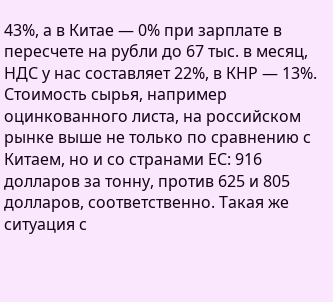43%, а в Китае — 0% при зарплате в пересчете на рубли до 67 тыс. в месяц, НДС у нас составляет 22%, в КНР — 13%. Стоимость сырья, например оцинкованного листа, на российском рынке выше не только по сравнению с Китаем, но и со странами ЕС: 916 долларов за тонну, против 625 и 805 долларов, соответственно. Такая же ситуация с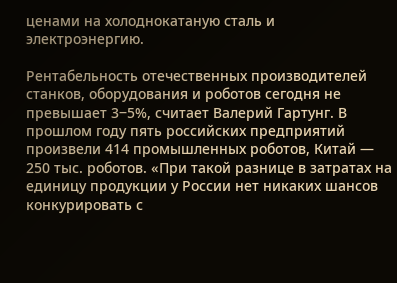ценами на холоднокатаную сталь и электроэнергию.

Рентабельность отечественных производителей станков, оборудования и роботов сегодня не превышает 3‒5%, считает Валерий Гартунг. В прошлом году пять российских предприятий произвели 414 промышленных роботов, Китай — 250 тыс. роботов. «При такой разнице в затратах на единицу продукции у России нет никаких шансов конкурировать с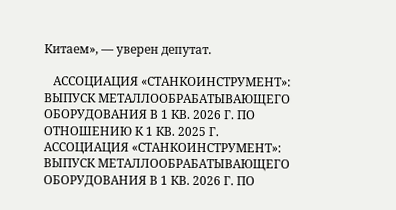Китаем», — уверен депутат.

   АССОЦИАЦИЯ «СТАНКОИНСТРУМЕНТ»: ВЫПУСК МЕТАЛЛООБРАБАТЫВАЮЩЕГО ОБОРУДОВАНИЯ В 1 КВ. 2026 Г. ПО ОТНОШЕНИЮ К 1 КВ. 2025 Г.
АССОЦИАЦИЯ «СТАНКОИНСТРУМЕНТ»: ВЫПУСК МЕТАЛЛООБРАБАТЫВАЮЩЕГО ОБОРУДОВАНИЯ В 1 КВ. 2026 Г. ПО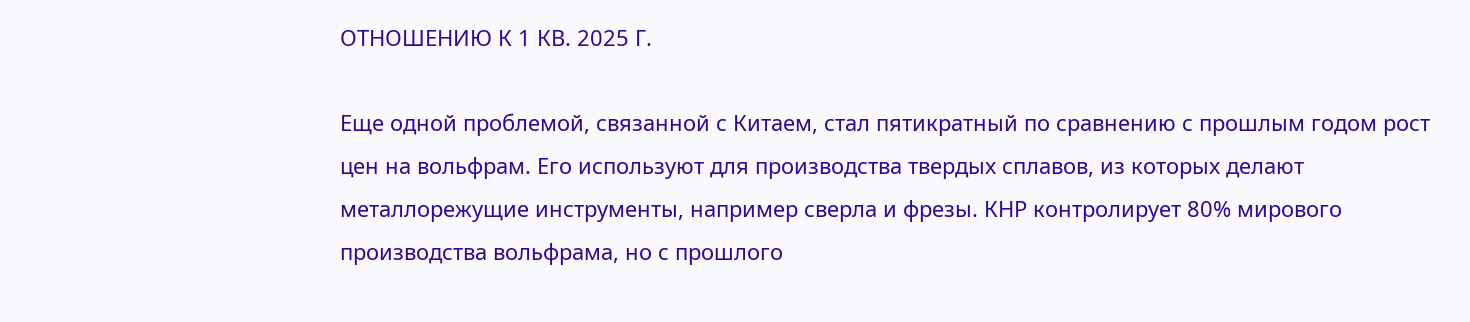ОТНОШЕНИЮ К 1 КВ. 2025 Г.

Еще одной проблемой, связанной с Китаем, стал пятикратный по сравнению с прошлым годом рост цен на вольфрам. Его используют для производства твердых сплавов, из которых делают металлорежущие инструменты, например сверла и фрезы. КНР контролирует 80% мирового производства вольфрама, но с прошлого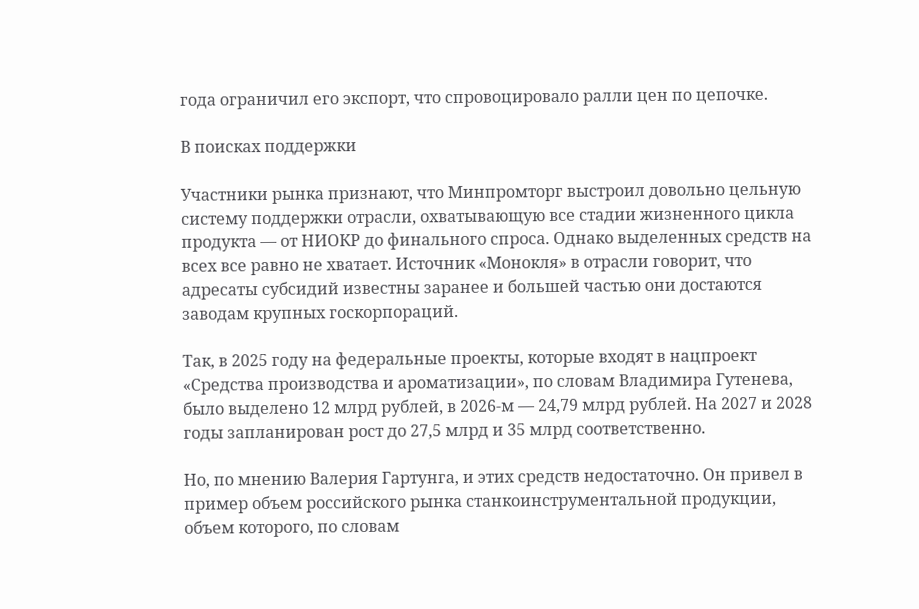года ограничил его экспорт, что спровоцировало ралли цен по цепочке.

В поисках поддержки

Участники рынка признают, что Минпромторг выстроил довольно цельную систему поддержки отрасли, охватывающую все стадии жизненного цикла продукта — от НИОКР до финального спроса. Однако выделенных средств на всех все равно не хватает. Источник «Монокля» в отрасли говорит, что адресаты субсидий известны заранее и большей частью они достаются заводам крупных госкорпораций.

Так, в 2025 году на федеральные проекты, которые входят в нацпроект «Средства производства и ароматизации», по словам Владимира Гутенева, было выделено 12 млрд рублей, в 2026-м — 24,79 млрд рублей. На 2027 и 2028 годы запланирован рост до 27,5 млрд и 35 млрд соответственно.

Но, по мнению Валерия Гартунга, и этих средств недостаточно. Он привел в пример объем российского рынка станкоинструментальной продукции, объем которого, по словам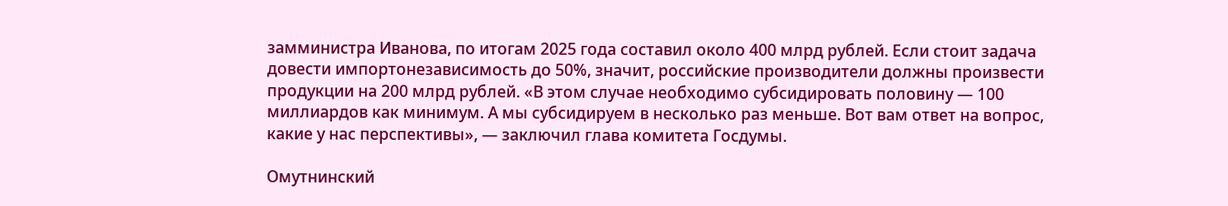замминистра Иванова, по итогам 2025 года составил около 400 млрд рублей. Если стоит задача довести импортонезависимость до 50%, значит, российские производители должны произвести продукции на 200 млрд рублей. «В этом случае необходимо субсидировать половину — 100 миллиардов как минимум. А мы субсидируем в несколько раз меньше. Вот вам ответ на вопрос, какие у нас перспективы», — заключил глава комитета Госдумы.

Омутнинский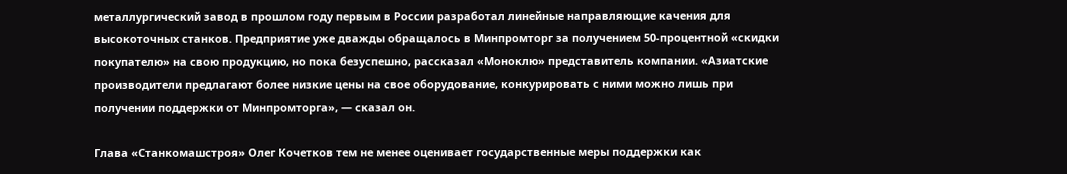металлургический завод в прошлом году первым в России разработал линейные направляющие качения для высокоточных станков. Предприятие уже дважды обращалось в Минпромторг за получением 50-процентной «скидки покупателю» на свою продукцию, но пока безуспешно, рассказал «Моноклю» представитель компании. «Азиатские производители предлагают более низкие цены на свое оборудование, конкурировать с ними можно лишь при получении поддержки от Минпромторга», — сказал он.

Глава «Станкомашстроя» Олег Кочетков тем не менее оценивает государственные меры поддержки как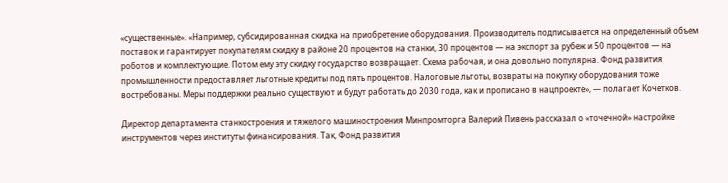«существенные». «Например, субсидированная скидка на приобретение оборудования. Производитель подписывается на определенный объем поставок и гарантирует покупателям скидку в районе 20 процентов на станки, 30 процентов — на экспорт за рубеж и 50 процентов — на роботов и комплектующие. Потом ему эту скидку государство возвращает. Схема рабочая, и она довольно популярна. Фонд развития промышленности предоставляет льготные кредиты под пять процентов. Налоговые льготы, возвраты на покупку оборудования тоже востребованы. Меры поддержки реально существуют и будут работать до 2030 года, как и прописано в нацпроекте», — полагает Кочетков.

Директор департамента станкостроения и тяжелого машиностроения Минпромторга Валерий Пивень рассказал о «точечной» настройке инструментов через институты финансирования. Так, Фонд развития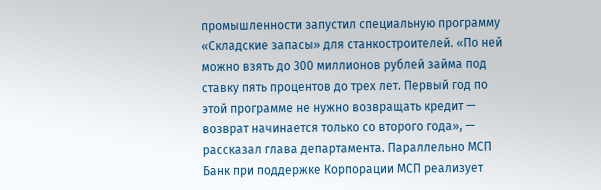промышленности запустил специальную программу «Складские запасы» для станкостроителей. «По ней можно взять до 300 миллионов рублей займа под ставку пять процентов до трех лет. Первый год по этой программе не нужно возвращать кредит — возврат начинается только со второго года», — рассказал глава департамента. Параллельно МСП Банк при поддержке Корпорации МСП реализует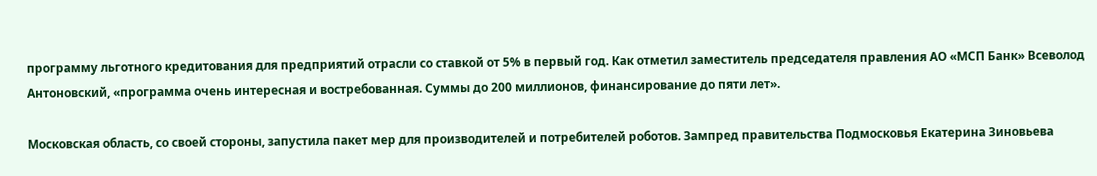программу льготного кредитования для предприятий отрасли со ставкой от 5% в первый год. Как отметил заместитель председателя правления АО «МСП Банк» Всеволод Антоновский, «программа очень интересная и востребованная. Суммы до 200 миллионов, финансирование до пяти лет».

Московская область, со своей стороны, запустила пакет мер для производителей и потребителей роботов. Зампред правительства Подмосковья Екатерина Зиновьева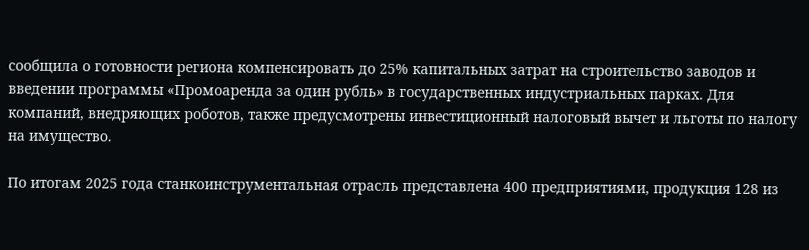сообщила о готовности региона компенсировать до 25% капитальных затрат на строительство заводов и введении программы «Промоаренда за один рубль» в государственных индустриальных парках. Для компаний, внедряющих роботов, также предусмотрены инвестиционный налоговый вычет и льготы по налогу на имущество.

По итогам 2025 года станкоинструментальная отрасль представлена 400 предприятиями, продукция 128 из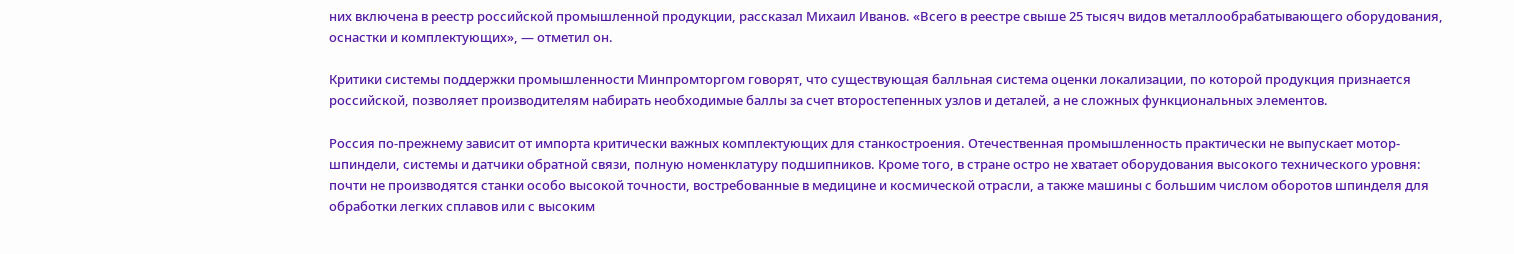них включена в реестр российской промышленной продукции, рассказал Михаил Иванов. «Всего в реестре свыше 25 тысяч видов металлообрабатывающего оборудования, оснастки и комплектующих», — отметил он.

Критики системы поддержки промышленности Минпромторгом говорят, что существующая балльная система оценки локализации, по которой продукция признается российской, позволяет производителям набирать необходимые баллы за счет второстепенных узлов и деталей, а не сложных функциональных элементов.

Россия по-прежнему зависит от импорта критически важных комплектующих для станкостроения. Отечественная промышленность практически не выпускает мотор-шпиндели, системы и датчики обратной связи, полную номенклатуру подшипников. Кроме того, в стране остро не хватает оборудования высокого технического уровня: почти не производятся станки особо высокой точности, востребованные в медицине и космической отрасли, а также машины с большим числом оборотов шпинделя для обработки легких сплавов или с высоким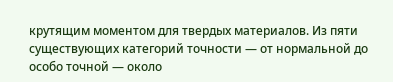крутящим моментом для твердых материалов. Из пяти существующих категорий точности — от нормальной до особо точной — около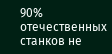90% отечественных станков не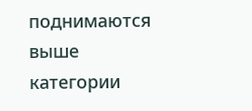поднимаются выше категории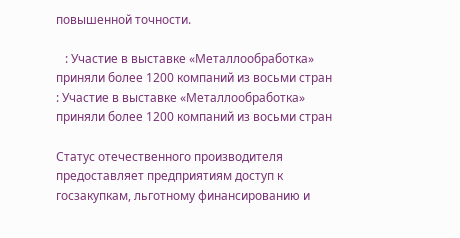повышенной точности.

   : Участие в выставке «Металлообработка» приняли более 1200 компаний из восьми стран
: Участие в выставке «Металлообработка» приняли более 1200 компаний из восьми стран

Статус отечественного производителя предоставляет предприятиям доступ к госзакупкам, льготному финансированию и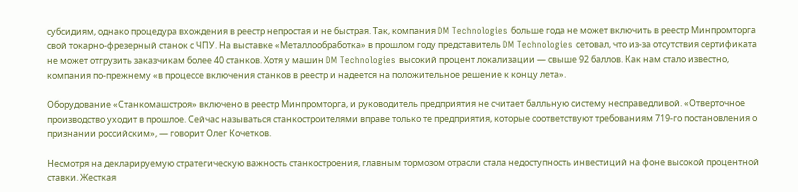субсидиям, однако процедура вхождения в реестр непростая и не быстрая. Так, компания DM Technologies больше года не может включить в реестр Минпромторга свой токарно-фрезерный станок с ЧПУ. На выставке «Металлообработка» в прошлом году представитель DM Technologies сетовал, что из-за отсутствия сертификата не может отгрузить заказчикам более 40 станков. Хотя у машин DM Technologies высокий процент локализации — свыше 92 баллов. Как нам стало известно, компания по-прежнему «в процессе включения станков в реестр и надеется на положительное решение к концу лета».

Оборудование «Станкомашстроя» включено в реестр Минпромторга, и руководитель предприятия не считает балльную систему несправедливой. «Отверточное производство уходит в прошлое. Сейчас называться станкостроителями вправе только те предприятия, которые соответствуют требованиям 719-го постановления о признании российским», — говорит Олег Кочетков.

Несмотря на декларируемую стратегическую важность станкостроения, главным тормозом отрасли стала недоступность инвестиций на фоне высокой процентной ставки. Жесткая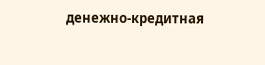денежно-кредитная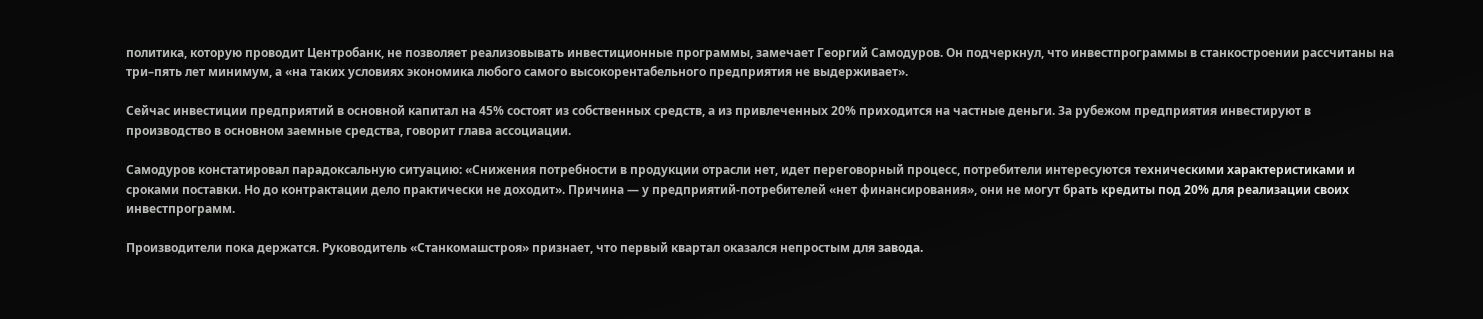политика, которую проводит Центробанк, не позволяет реализовывать инвестиционные программы, замечает Георгий Самодуров. Он подчеркнул, что инвестпрограммы в станкостроении рассчитаны на три–пять лет минимум, а «на таких условиях экономика любого самого высокорентабельного предприятия не выдерживает».

Сейчас инвестиции предприятий в основной капитал на 45% состоят из собственных средств, а из привлеченных 20% приходится на частные деньги. За рубежом предприятия инвестируют в производство в основном заемные средства, говорит глава ассоциации.

Самодуров констатировал парадоксальную ситуацию: «Снижения потребности в продукции отрасли нет, идет переговорный процесс, потребители интересуются техническими характеристиками и сроками поставки. Но до контрактации дело практически не доходит». Причина — у предприятий-потребителей «нет финансирования», они не могут брать кредиты под 20% для реализации своих инвестпрограмм.

Производители пока держатся. Руководитель «Станкомашстроя» признает, что первый квартал оказался непростым для завода.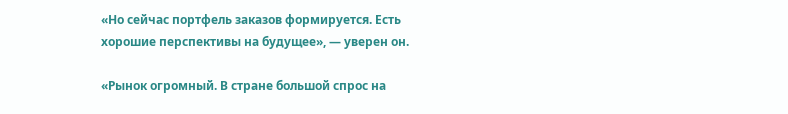«Но сейчас портфель заказов формируется. Есть хорошие перспективы на будущее», — уверен он.

«Рынок огромный. В стране большой спрос на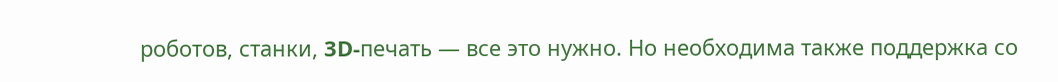роботов, станки, 3D-печать — все это нужно. Но необходима также поддержка со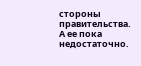стороны правительства. А ее пока недостаточно.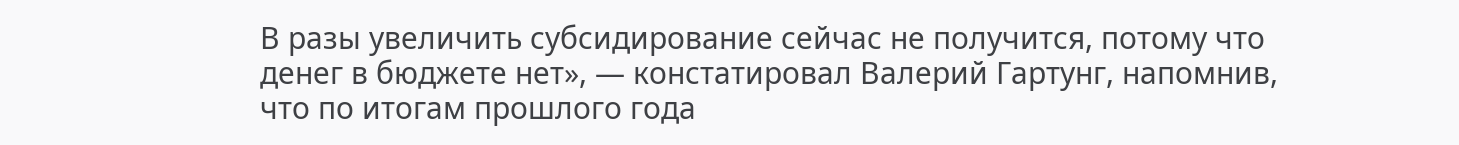В разы увеличить субсидирование сейчас не получится, потому что денег в бюджете нет», — констатировал Валерий Гартунг, напомнив, что по итогам прошлого года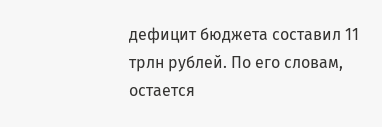дефицит бюджета составил 11 трлн рублей. По его словам, остается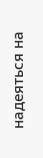надеяться на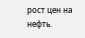рост цен на нефть.